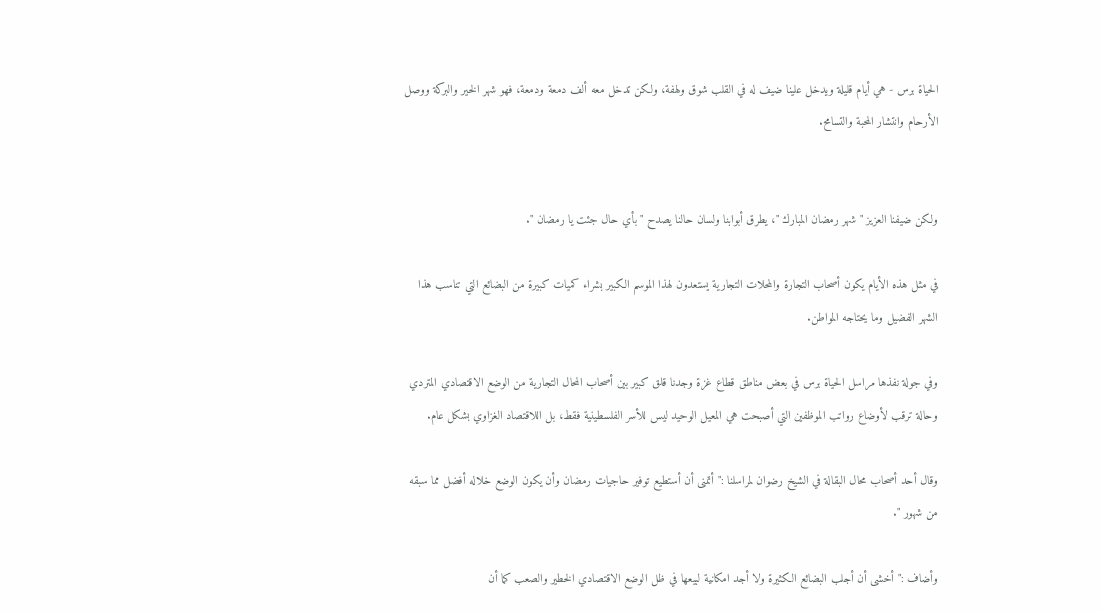الحياة برس - هي أيام قليلة ويدخل علينا ضيف له في القلب شوق ولهفة، ولكن تدخل معه ألف دمعة ودمعة، فهو شهر الخير والبركة ووصل الأرحام وانتشار المحبة والتسامح.


ولكن ضيفنا العزيز " شهر رمضان المبارك "، يطرق أبوابنا ولسان حالنا يصدح " بأي حال جئت يا رمضان ".

في مثل هذه الأيام يكون أصحاب التجارة والمحلات التجارية يستعدون لهذا الموسم الكبير بشراء كميات كبيرة من البضائع التي تناسب هذا الشهر الفضيل وما يحتاجه المواطن.

وفي جولة نفذها مراسل الحياة برس في بعض مناطق قطاع غزة وجدنا قلق كبير بين أصحاب المحال التجارية من الوضع الاقتصادي المتردي وحالة ترقب لأوضاع رواتب الموظفين التي أصبحت هي المعيل الوحيد ليس للأسر الفلسطينية فقط، بل اللاقتصاد الغزاوي بشكل عام.

وقال أحد أصحاب محال البقالة في الشيخ رضوان لمراسلنا :" أتمنى أن أستطيع توفير حاجيات رمضان وأن يكون الوضع خلاله أفضل مما سبقه من شهور ".

وأضاف :" أخشى أن أجلب البضائع الكثيرة ولا أجد امكانية لبيعها في ظل الوضع الاقتصادي الخطير والصعب كما أن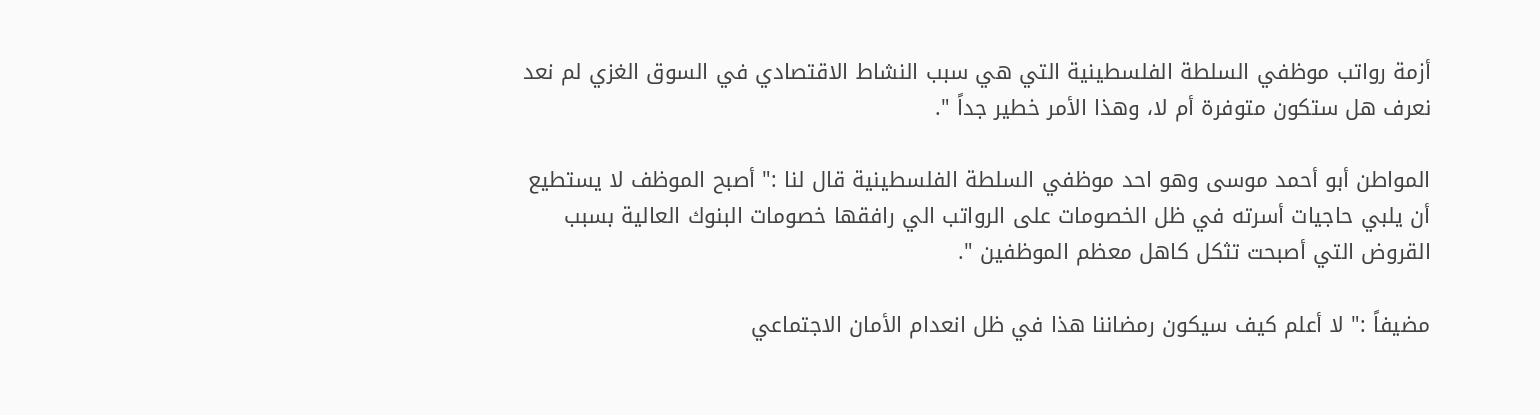أزمة رواتب موظفي السلطة الفلسطينية التي هي سبب النشاط الاقتصادي في السوق الغزي لم نعد نعرف هل ستكون متوفرة أم لا، وهذا الأمر خطير جداً ".

المواطن أبو أحمد موسى وهو احد موظفي السلطة الفلسطينية قال لنا :" أصبح الموظف لا يستطيع أن يلبي حاجيات أسرته في ظل الخصومات على الرواتب الي رافقها خصومات البنوك العالية بسبب القروض التي أصبحت تثكل كاهل معظم الموظفين ".

مضيفاً :" لا أعلم كيف سيكون رمضاننا هذا في ظل انعدام الأمان الاجتماعي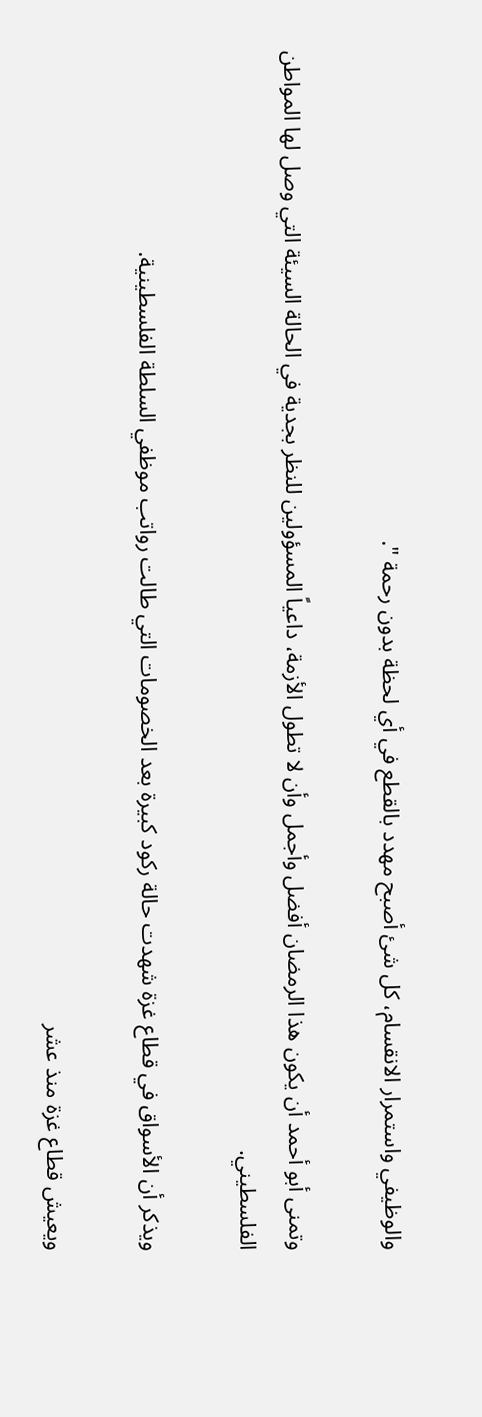والوظيفي واستمرار الانقسام، كل شئ أصبح مهدد بالقطع في أي لحظة بدون رحمة ".

وتمنى أبو أحمد أن يكون هذا الرمضان أفضل وأجمل وأن لا تطول الأزمة، داعياً المسؤولين للنظر بجدية في الحالة السيئة التي وصل لها المواطن الفلسطيني.

ويذكر أن الأسواق في قطاع غزة شهدت حالة ركود كبيرة بعد الخصومات التي طالت رواتب موظفي السلطة الفلسطينية.

ويعيش قطاع غزة منذ عشر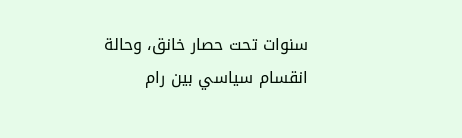سنوات تحت حصار خانق، وحالة انقسام سياسي بين رام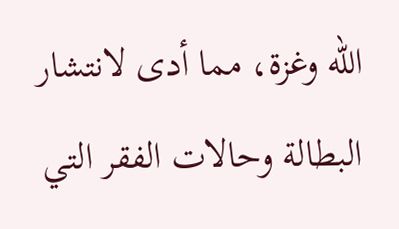الله وغزة، مما أدى لانتشار البطالة وحالات الفقر التي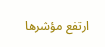ارتفع مؤشرها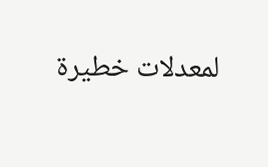لمعدلات خطيرة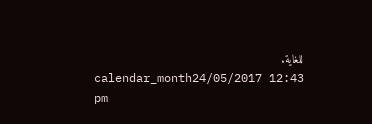للغاية.
calendar_month24/05/2017 12:43 pm